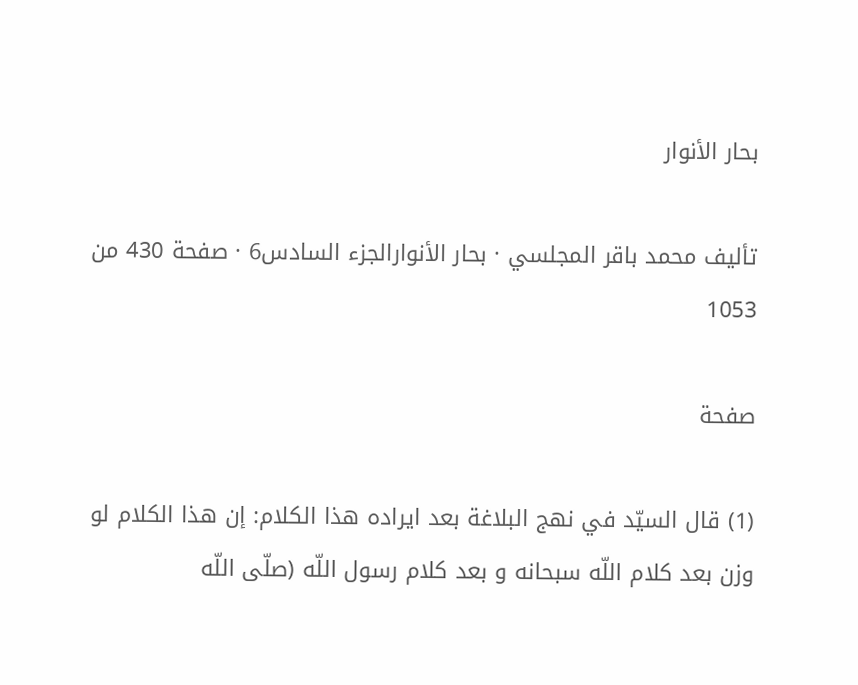بحار الأنوار

تأليف محمد باقر المجلسي · بحار الأنوارالجزء السادس6 · صفحة 430 من 1053

صفحة

(1) قال السيّد في نهج البلاغة بعد ايراده هذا الكلام: إن هذا الكلام لو وزن بعد كلام اللّه سبحانه و بعد كلام رسول اللّه (صلّى اللّه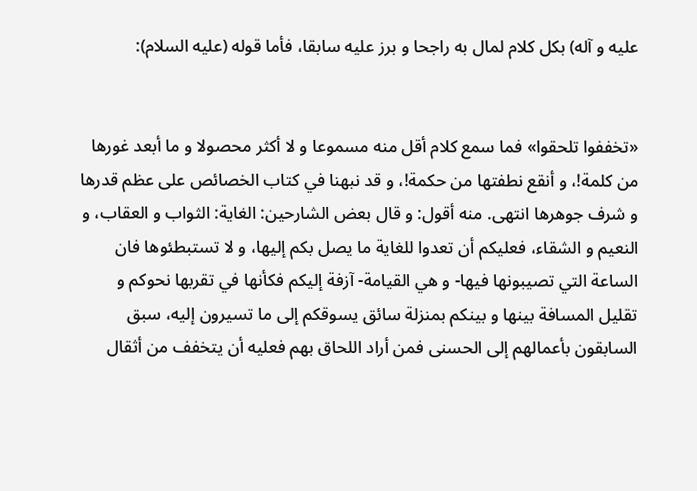عليه و آله) بكل كلام لمال به راجحا و برز عليه سابقا، فأما قوله (عليه السلام):


«تخففوا تلحقوا» فما سمع كلام أقل منه مسموعا و لا أكثر محصولا و ما أبعد غورها من كلمة!، و أنقع نطفتها من حكمة!، و قد نبهنا في كتاب الخصائص على عظم قدرها و شرف جوهرها انتهى. منه أقول: و قال بعض الشارحين: الغاية: الثواب و العقاب، و النعيم و الشقاء، فعليكم أن تعدوا للغاية ما يصل بكم إليها، و لا تستبطئوها فان الساعة التي تصيبونها فيها- و هي القيامة- آزفة إليكم فكأنها في تقربها نحوكم و تقليل المسافة بينها و بينكم بمنزلة سائق يسوقكم إلى ما تسيرون إليه، سبق السابقون بأعمالهم إلى الحسنى فمن أراد اللحاق بهم فعليه أن يتخفف من أثقال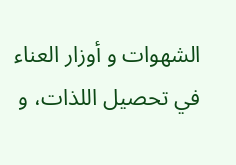الشهوات و أوزار العناء في تحصيل اللذات، و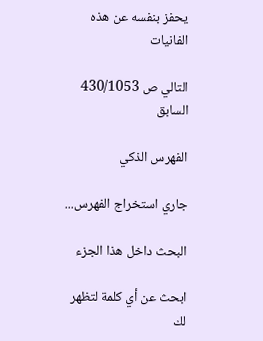يحفز بنفسه عن هذه الفانيات

التالي ص 430/1053 السابق

الفهرس الذكي

جاري استخراج الفهرس...

البحث داخل هذا الجزء

ابحث عن أي كلمة لتظهر لك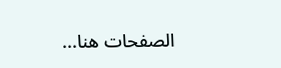الصفحات هنا...